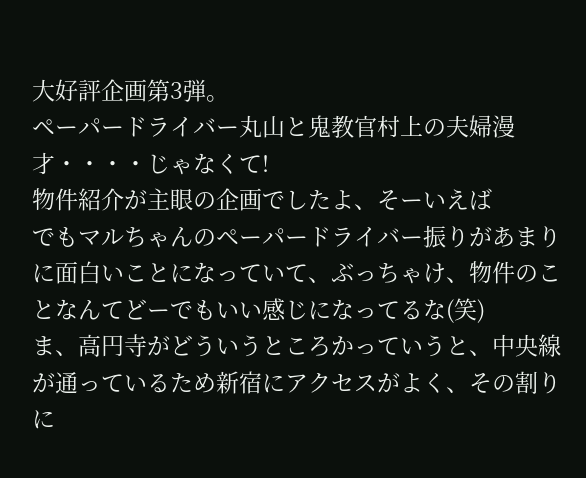大好評企画第3弾。
ペーパードライバー丸山と鬼教官村上の夫婦漫才・・・・じゃなくて!
物件紹介が主眼の企画でしたよ、そーいえば
でもマルちゃんのペーパードライバー振りがあまりに面白いことになっていて、ぶっちゃけ、物件のことなんてどーでもいい感じになってるな(笑)
ま、高円寺がどういうところかっていうと、中央線が通っているため新宿にアクセスがよく、その割りに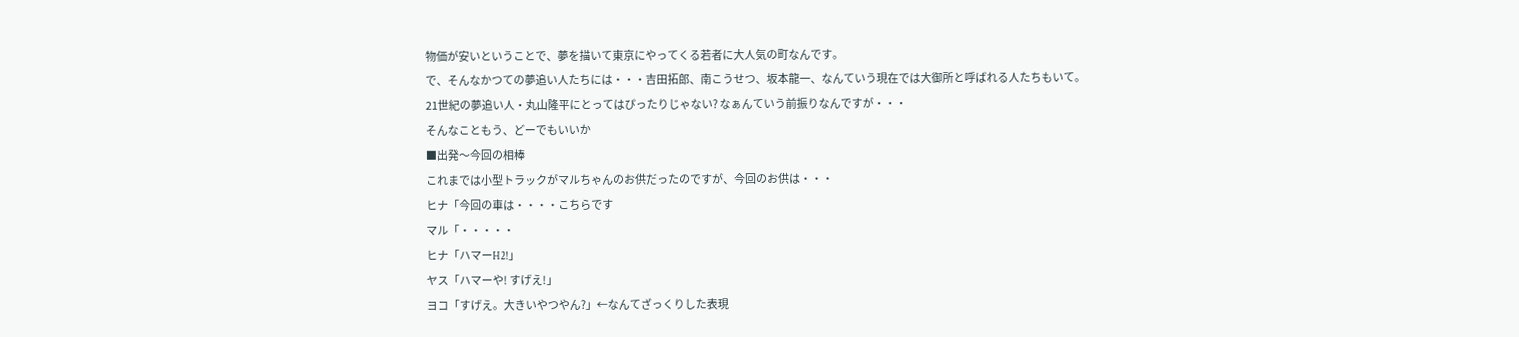物価が安いということで、夢を描いて東京にやってくる若者に大人気の町なんです。
で、そんなかつての夢追い人たちには・・・吉田拓郎、南こうせつ、坂本龍一、なんていう現在では大御所と呼ばれる人たちもいて。
21世紀の夢追い人・丸山隆平にとってはぴったりじゃない? なぁんていう前振りなんですが・・・
そんなこともう、どーでもいいか
■出発〜今回の相棒
これまでは小型トラックがマルちゃんのお供だったのですが、今回のお供は・・・
ヒナ「今回の車は・・・・こちらです
マル「・・・・・
ヒナ「ハマーH2!」
ヤス「ハマーや! すげえ!」
ヨコ「すげえ。大きいやつやん?」←なんてざっくりした表現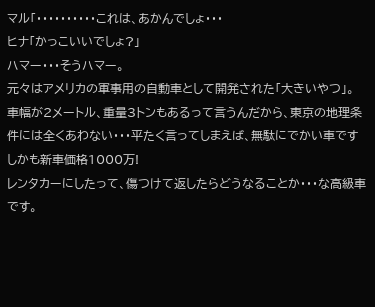マル「・・・・・・・・・・これは、あかんでしょ・・・
ヒナ「かっこいいでしょ?」
ハマー・・・そうハマー。
元々はアメリカの軍事用の自動車として開発された「大きいやつ」。
車幅が2メートル、重量3トンもあるって言うんだから、東京の地理条件には全くあわない・・・平たく言ってしまえば、無駄にでかい車です
しかも新車価格1000万!
レンタカーにしたって、傷つけて返したらどうなることか・・・な高級車です。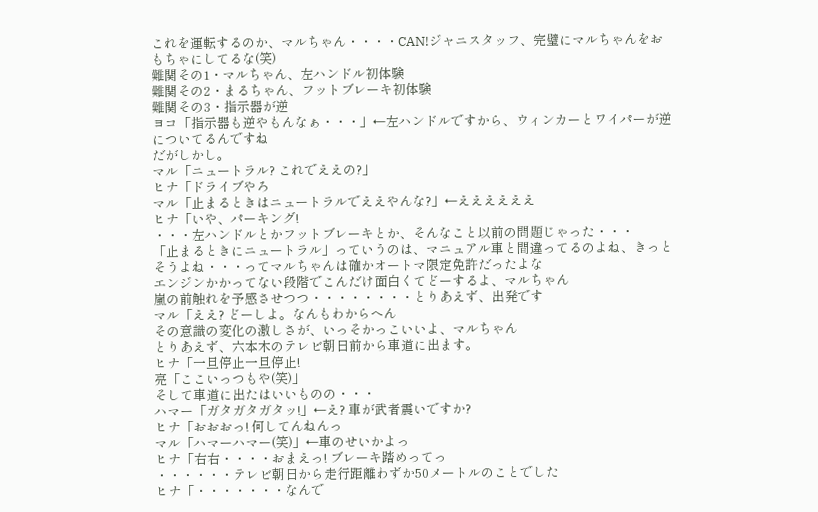これを運転するのか、マルちゃん・・・・CAN!ジャニスタッフ、完璧にマルちゃんをおもちゃにしてるな(笑)
難関その1・マルちゃん、左ハンドル初体験
難関その2・まるちゃん、フットブレーキ初体験
難関その3・指示器が逆
ヨコ「指示器も逆やもんなぁ・・・」←左ハンドルですから、ウィンカーとワイパーが逆についてるんですね
だがしかし。
マル「ニュートラル? これでええの?」
ヒナ「ドライブやろ
マル「止まるときはニュートラルでええやんな?」←ええええええ
ヒナ「いや、パーキング!
・・・左ハンドルとかフットブレーキとか、そんなこと以前の問題じゃった・・・
「止まるときにニュートラル」っていうのは、マニュアル車と間違ってるのよね、きっとそうよね・・・ってマルちゃんは確かオートマ限定免許だったよな
エンジンかかってない段階でこんだけ面白くてどーするよ、マルちゃん
嵐の前触れを予感させつつ・・・・・・・・とりあえず、出発です
マル「ええ? どーしよ。なんもわからへん
その意識の変化の激しさが、いっそかっこいいよ、マルちゃん
とりあえず、六本木のテレビ朝日前から車道に出ます。
ヒナ「一旦停止一旦停止!
亮「ここいっつもや(笑)」
そして車道に出たはいいものの・・・
ハマー「ガタガタガタッ!」←え? 車が武者震いですか?
ヒナ「おおおっ! 何してんねんっ
マル「ハマーハマー(笑)」←車のせいかよっ
ヒナ「右右・・・・おまえっ! ブレーキ踏めってっ
・・・・・・テレビ朝日から走行距離わずか50メートルのことでした
ヒナ「・・・・・・・なんで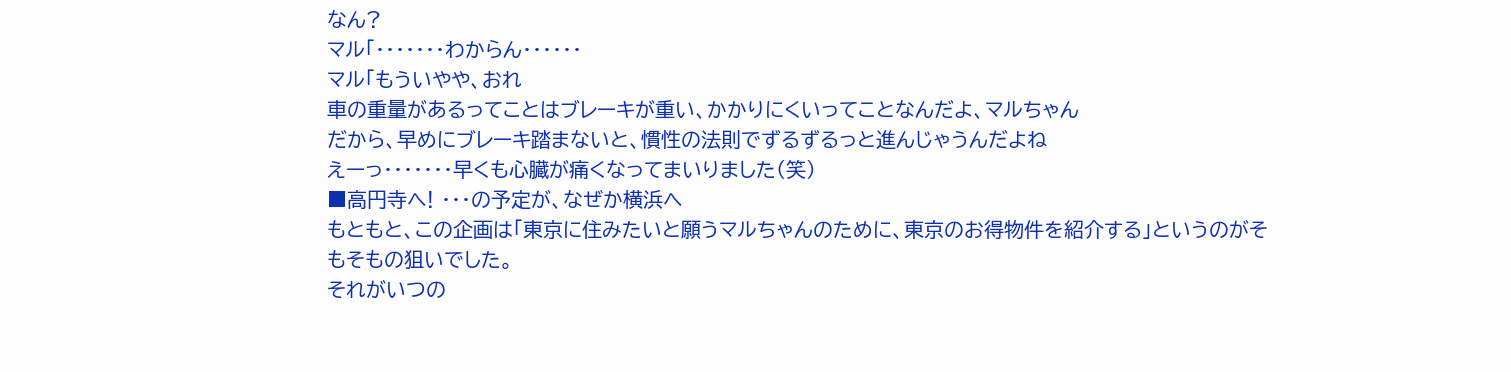なん?
マル「・・・・・・・わからん・・・・・・
マル「もういやや、おれ
車の重量があるってことはブレーキが重い、かかりにくいってことなんだよ、マルちゃん
だから、早めにブレーキ踏まないと、慣性の法則でずるずるっと進んじゃうんだよね
えーっ・・・・・・・早くも心臓が痛くなってまいりました(笑)
■高円寺へ! ・・・の予定が、なぜか横浜へ
もともと、この企画は「東京に住みたいと願うマルちゃんのために、東京のお得物件を紹介する」というのがそもそもの狙いでした。
それがいつの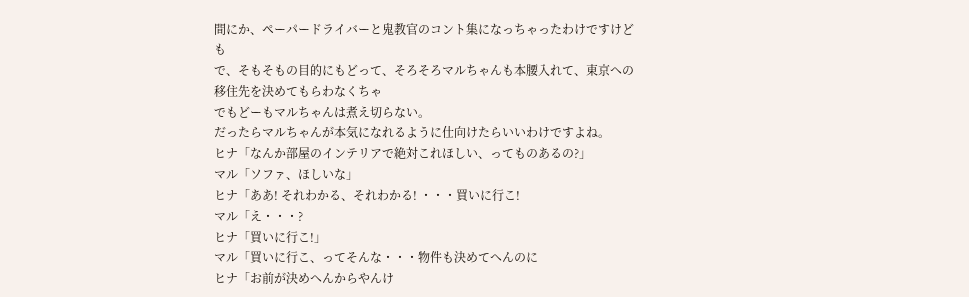間にか、ペーパードライバーと鬼教官のコント集になっちゃったわけですけども
で、そもそもの目的にもどって、そろそろマルちゃんも本腰入れて、東京への移住先を決めてもらわなくちゃ
でもどーもマルちゃんは煮え切らない。
だったらマルちゃんが本気になれるように仕向けたらいいわけですよね。
ヒナ「なんか部屋のインテリアで絶対これほしい、ってものあるの?」
マル「ソファ、ほしいな」
ヒナ「ああ! それわかる、それわかる! ・・・買いに行こ!
マル「え・・・?
ヒナ「買いに行こ!」
マル「買いに行こ、ってそんな・・・物件も決めてへんのに
ヒナ「お前が決めへんからやんけ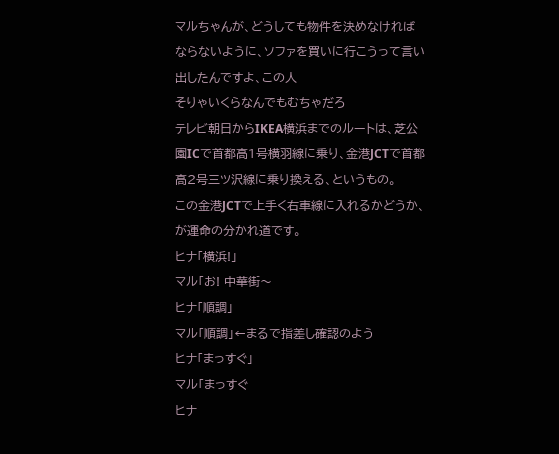マルちゃんが、どうしても物件を決めなければならないように、ソファを買いに行こうって言い出したんですよ、この人
そりゃいくらなんでもむちゃだろ
テレビ朝日からIKEA横浜までのルートは、芝公園ICで首都高1号横羽線に乗り、金港JCTで首都高2号三ツ沢線に乗り換える、というもの。
この金港JCTで上手く右車線に入れるかどうか、が運命の分かれ道です。
ヒナ「横浜!」
マル「お! 中華街〜
ヒナ「順調」
マル「順調」←まるで指差し確認のよう
ヒナ「まっすぐ」
マル「まっすぐ
ヒナ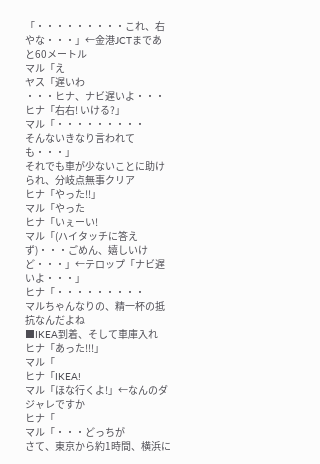「・・・・・・・・・これ、右やな・・・」←金港JCTまであと60メートル
マル「え
ヤス「遅いわ
・・・ヒナ、ナビ遅いよ・・・
ヒナ「右右! いける?」
マル「・・・・・・・・・
そんないきなり言われても・・・」
それでも車が少ないことに助けられ、分岐点無事クリア
ヒナ「やった!!」
マル「やった
ヒナ「いぇーい!
マル「(ハイタッチに答えず)・・・ごめん、嬉しいけど・・・」←テロップ「ナビ遅いよ・・・」
ヒナ「・・・・・・・・・
マルちゃんなりの、精一杯の抵抗なんだよね
■IKEA到着、そして車庫入れ
ヒナ「あった!!!」
マル「
ヒナ「IKEA!
マル「ほな行くよ!」←なんのダジャレですか
ヒナ「
マル「・・・どっちが
さて、東京から約1時間、横浜に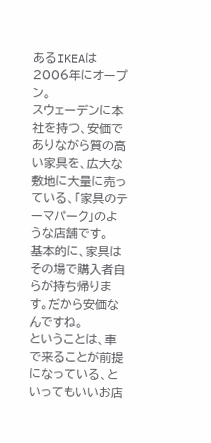あるIKEAは2006年にオープン。
スウェーデンに本社を持つ、安価でありながら質の高い家具を、広大な敷地に大量に売っている、「家具のテーマパーク」のような店舗です。
基本的に、家具はその場で購入者自らが持ち帰ります。だから安価なんですね。
ということは、車で来ることが前提になっている、といってもいいお店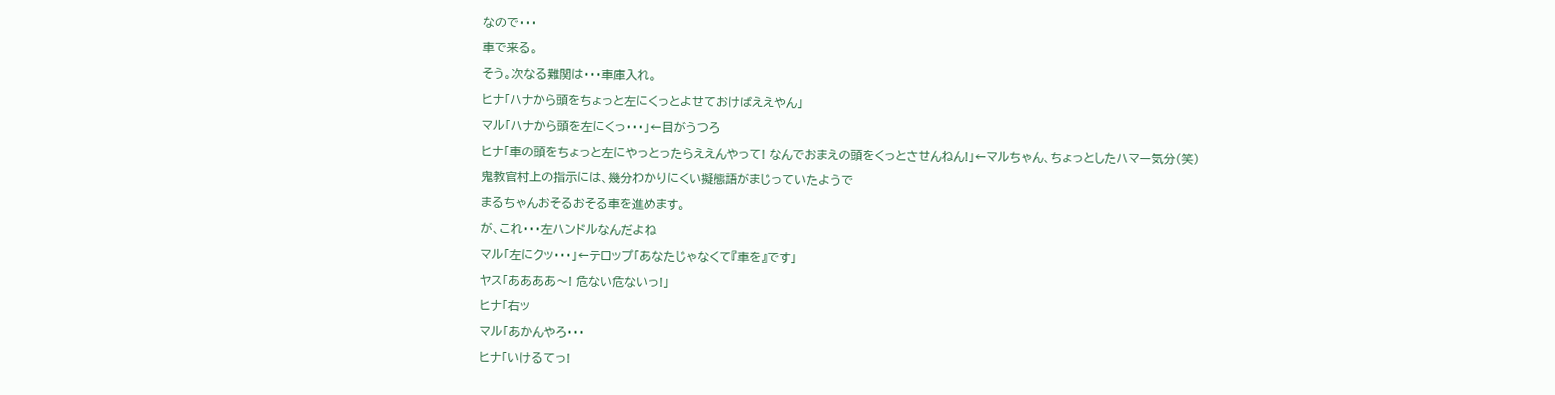なので・・・
車で来る。
そう。次なる難関は・・・車庫入れ。
ヒナ「ハナから頭をちょっと左にくっとよせておけばええやん」
マル「ハナから頭を左にくっ・・・」←目がうつろ
ヒナ「車の頭をちょっと左にやっとったらええんやって! なんでおまえの頭をくっとさせんねん!」←マルちゃん、ちょっとしたハマー気分(笑)
鬼教官村上の指示には、幾分わかりにくい擬態語がまじっていたようで
まるちゃんおそるおそる車を進めます。
が、これ・・・左ハンドルなんだよね
マル「左にクッ・・・」←テロップ「あなたじゃなくて『車を』です」
ヤス「ああああ〜! 危ない危ないっ!」
ヒナ「右ッ
マル「あかんやろ・・・
ヒナ「いけるてっ!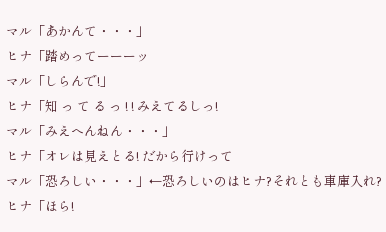マル「あかんて・・・」
ヒナ「踏めってーーーッ
マル「しらんで!」
ヒナ「知 っ て る っ ! ! みえてるしっ!
マル「みえへんねん・・・」
ヒナ「オレは見えとる! だから行けって
マル「恐ろしい・・・」←恐ろしいのはヒナ?それとも車庫入れ?
ヒナ「ほら!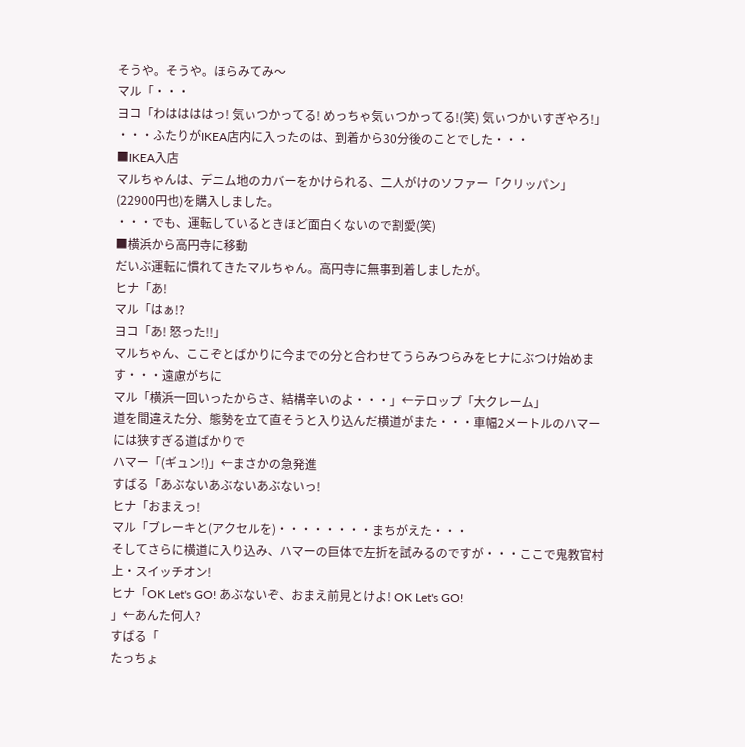そうや。そうや。ほらみてみ〜
マル「・・・
ヨコ「わははははっ! 気ぃつかってる! めっちゃ気ぃつかってる!(笑) 気ぃつかいすぎやろ!」
・・・ふたりがIKEA店内に入ったのは、到着から30分後のことでした・・・
■IKEA入店
マルちゃんは、デニム地のカバーをかけられる、二人がけのソファー「クリッパン」(22900円也)を購入しました。
・・・でも、運転しているときほど面白くないので割愛(笑)
■横浜から高円寺に移動
だいぶ運転に慣れてきたマルちゃん。高円寺に無事到着しましたが。
ヒナ「あ!
マル「はぁ!?
ヨコ「あ! 怒った!!」
マルちゃん、ここぞとばかりに今までの分と合わせてうらみつらみをヒナにぶつけ始めます・・・遠慮がちに
マル「横浜一回いったからさ、結構辛いのよ・・・」←テロップ「大クレーム」
道を間違えた分、態勢を立て直そうと入り込んだ横道がまた・・・車幅2メートルのハマーには狭すぎる道ばかりで
ハマー「(ギュン!)」←まさかの急発進
すばる「あぶないあぶないあぶないっ!
ヒナ「おまえっ!
マル「ブレーキと(アクセルを)・・・・・・・・まちがえた・・・
そしてさらに横道に入り込み、ハマーの巨体で左折を試みるのですが・・・ここで鬼教官村上・スイッチオン!
ヒナ「OK Let's GO! あぶないぞ、おまえ前見とけよ! OK Let's GO!
」←あんた何人?
すばる「
たっちょ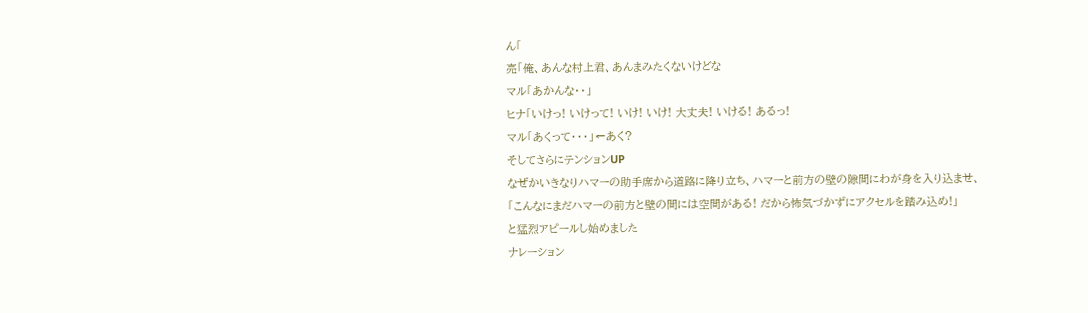ん「
亮「俺、あんな村上君、あんまみたくないけどな
マル「あかんな・・」
ヒナ「いけっ! いけって! いけ! いけ! 大丈夫! いける! あるっ!
マル「あくって・・・」←あく?
そしてさらにテンションUP
なぜかいきなりハマーの助手席から道路に降り立ち、ハマーと前方の壁の隙間にわが身を入り込ませ、
「こんなにまだハマーの前方と壁の間には空間がある! だから怖気づかずにアクセルを踏み込め!」
と猛烈アピールし始めました
ナレーション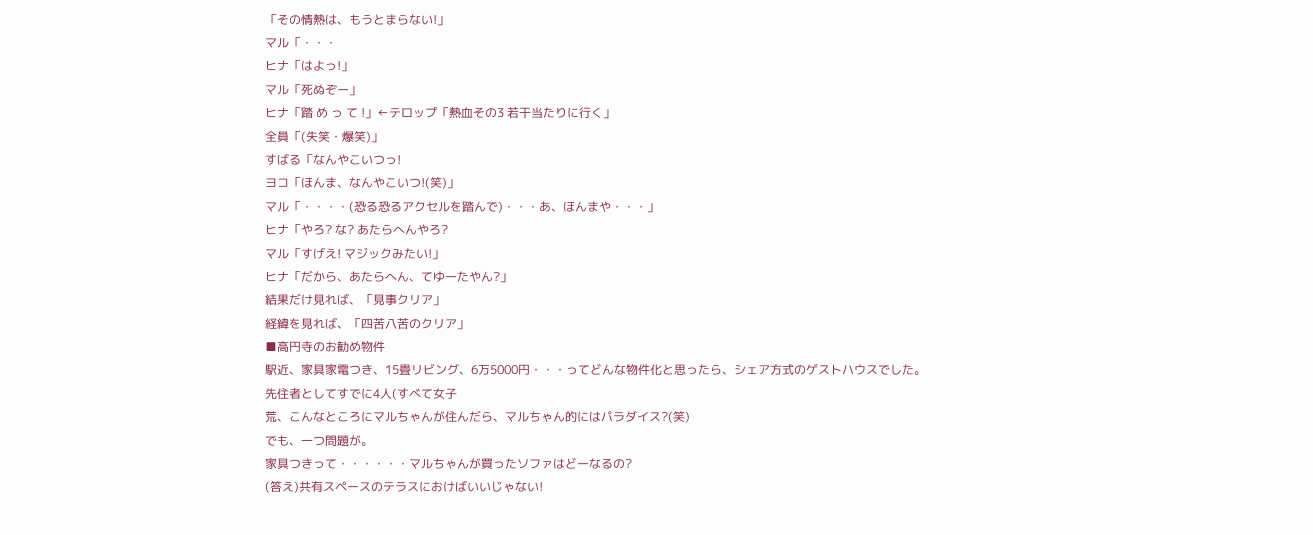「その情熱は、もうとまらない!」
マル「・・・
ヒナ「はよっ!」
マル「死ぬぞー」
ヒナ「踏 め っ て !」←テロップ「熱血その3 若干当たりに行く」
全員「(失笑・爆笑)」
すばる「なんやこいつっ!
ヨコ「ほんま、なんやこいつ!(笑)」
マル「・・・・(恐る恐るアクセルを踏んで)・・・あ、ほんまや・・・」
ヒナ「やろ? な? あたらへんやろ?
マル「すげえ! マジックみたい!」
ヒナ「だから、あたらへん、てゆーたやん?」
結果だけ見れば、「見事クリア」
経緯を見れば、「四苦八苦のクリア」
■高円寺のお勧め物件
駅近、家具家電つき、15畳リビング、6万5000円・・・ってどんな物件化と思ったら、シェア方式のゲストハウスでした。
先住者としてすでに4人(すべて女子
荒、こんなところにマルちゃんが住んだら、マルちゃん的にはパラダイス?(笑)
でも、一つ問題が。
家具つきって・・・・・・マルちゃんが買ったソファはどーなるの?
(答え)共有スペースのテラスにおけばいいじゃない!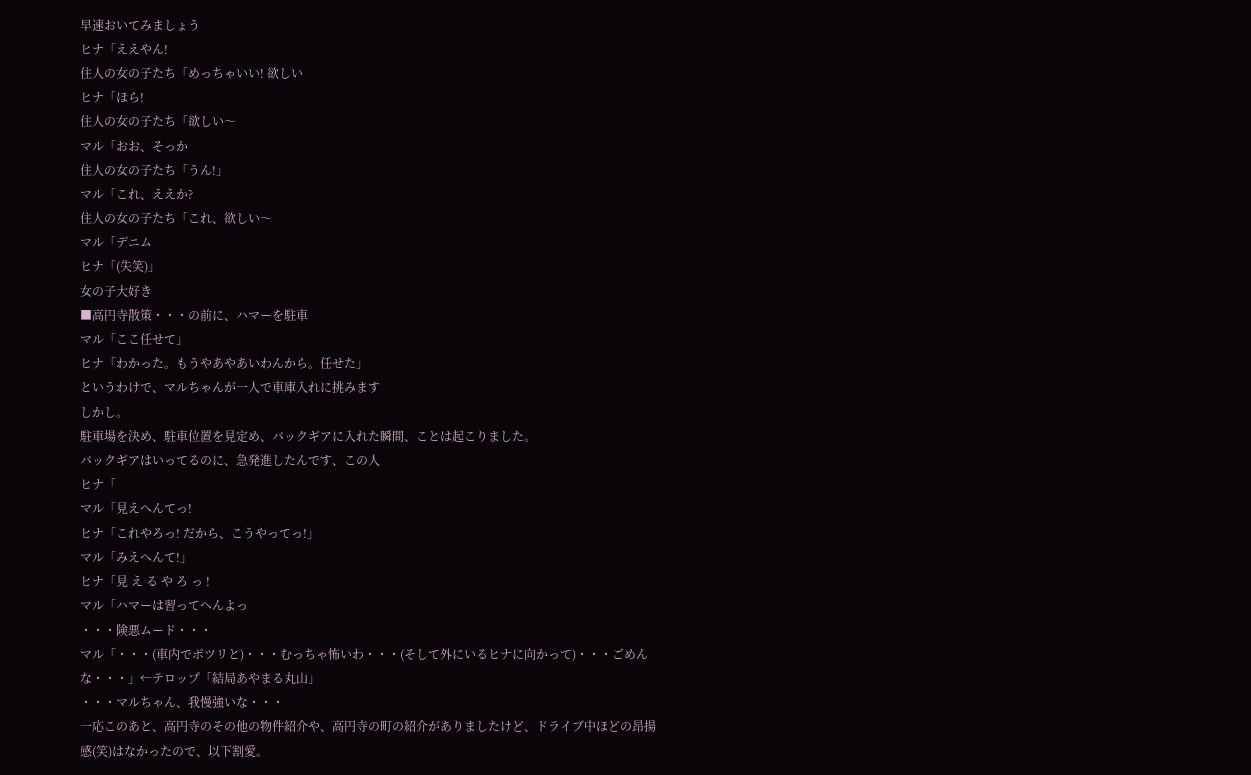早速おいてみましょう
ヒナ「ええやん!
住人の女の子たち「めっちゃいい! 欲しい
ヒナ「ほら!
住人の女の子たち「欲しい〜
マル「おお、そっか
住人の女の子たち「うん!」
マル「これ、ええか?
住人の女の子たち「これ、欲しい〜
マル「デニム
ヒナ「(失笑)」
女の子大好き
■高円寺散策・・・の前に、ハマーを駐車
マル「ここ任せて」
ヒナ「わかった。もうやあやあいわんから。任せた」
というわけで、マルちゃんが一人で車庫入れに挑みます
しかし。
駐車場を決め、駐車位置を見定め、バックギアに入れた瞬間、ことは起こりました。
バックギアはいってるのに、急発進したんです、この人
ヒナ「
マル「見えへんてっ!
ヒナ「これやろっ! だから、こうやってっ!」
マル「みえへんて!」
ヒナ「見 え る や ろ っ !
マル「ハマーは習ってへんよっ
・・・険悪ムード・・・
マル「・・・(車内でポツリと)・・・むっちゃ怖いわ・・・(そして外にいるヒナに向かって)・・・ごめんな・・・」←テロップ「結局あやまる丸山」
・・・マルちゃん、我慢強いな・・・
一応このあと、高円寺のその他の物件紹介や、高円寺の町の紹介がありましたけど、ドライブ中ほどの昂揚感(笑)はなかったので、以下割愛。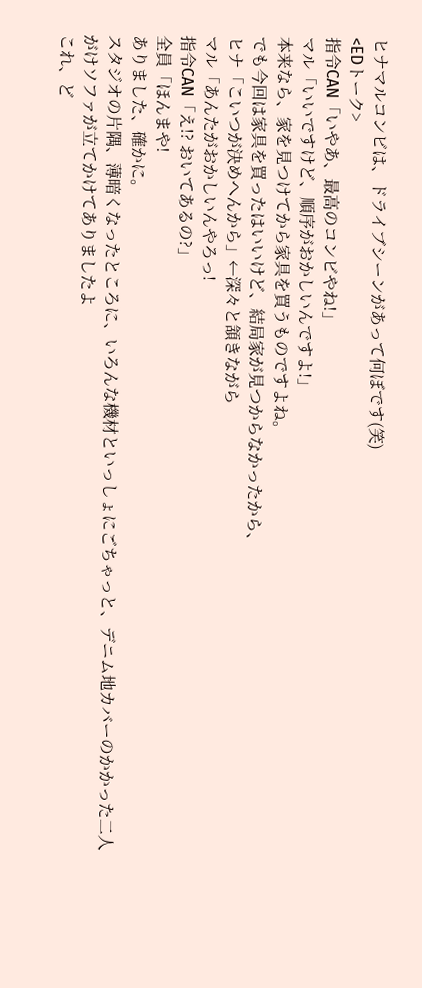ヒナマルコンビは、ドライブシーンがあって何ぼです(笑)
<EDトーク>
指令CAN「いやあ、最高のコンビやね!」
マル「いいですけど、順序がおかしいんですよ!」
本来なら、家を見つけてから家具を買うものですよね。
でも今回は家具を買ったはいいけど、結局家が見つからなかったから、
ヒナ「こいつが決めへんから」←深々と頷きながら
マル「あんたがおかしいんやろっ!
指令CAN「え!? おいてあるの?」
全員「ほんまや!
ありました、確かに。
スタジオの片隅、薄暗くなったところに、いろんな機材といっしょにごちゃっと、デニム地カバーのかかった二人がけソファが立てかけてありましたよ
これ、ど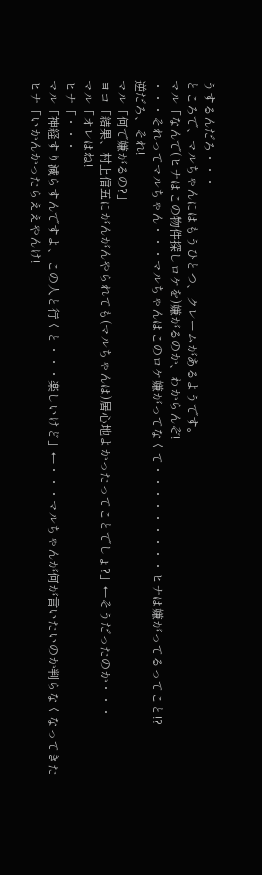うするんだろ・・・
ところで、マルちゃんにはもうひとつ、クレームがあるようです。
マル「なんで(ヒナはこの物件探しロケを)嫌がるのか、わからんぞ!
・・・それってマルちゃん・・・マルちゃんはこのロケ嫌がってなくて・・・・・・・・・ヒナは嫌がってるってこと!?
逆だろ、それ!
マル「何で嫌がるの?」
ヨコ「結果、村上信五にがんがんやられても(マルちゃんは)居心地よかったってことでしょ?」←そうだったのか・・・
マル「オレはね!
ヒナ「・・・
マル「神経すり減らすんですよ、この人と行くと・・・楽しいけど」←・・・マルちゃんが何が言いたいのか判らなくなってきた
ヒナ「いかんかったらええやんけ!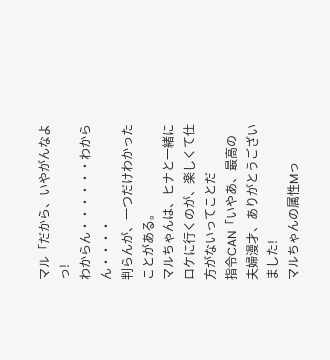マル「だから、いやがんなよっ!
わからん・・・・・・わからん・・・・
判らんが、一つだけわかったことがある。
マルちゃんは、ヒナと一緒にロケに行くのが、楽しくて仕方がないってことだ
指令CAN「いやあ、最高の夫婦漫才、ありがとうございました!
マルちゃんの属性Mっ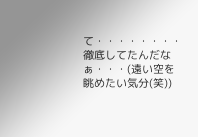て・・・・・・・・徹底してたんだなぁ・・・(遠い空を眺めたい気分(笑))